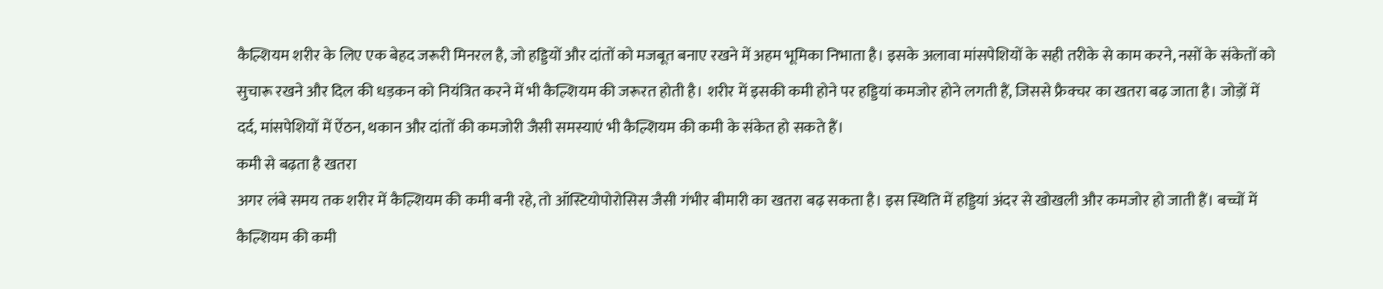कैल्शियम शरीर के लिए एक बेहद जरूरी मिनरल है, जो हड्डियों और दांतों को मजबूत बनाए रखने में अहम भूमिका निभाता है। इसके अलावा मांसपेशियों के सही तरीके से काम करने, नसों के संकेतों को सुचारू रखने और दिल की धड़कन को नियंत्रित करने में भी कैल्शियम की जरूरत होती है। शरीर में इसकी कमी होने पर हड्डियां कमजोर होने लगती हैं, जिससे फ्रैक्चर का खतरा बढ़ जाता है। जोड़ों में दर्द, मांसपेशियों में ऐंठन, थकान और दांतों की कमजोरी जैसी समस्याएं भी कैल्शियम की कमी के संकेत हो सकते हैं।
कमी से बढ़ता है खतरा
अगर लंबे समय तक शरीर में कैल्शियम की कमी बनी रहे, तो ऑस्टियोपोरोसिस जैसी गंभीर बीमारी का खतरा बढ़ सकता है। इस स्थिति में हड्डियां अंदर से खोखली और कमजोर हो जाती हैं। बच्चों में कैल्शियम की कमी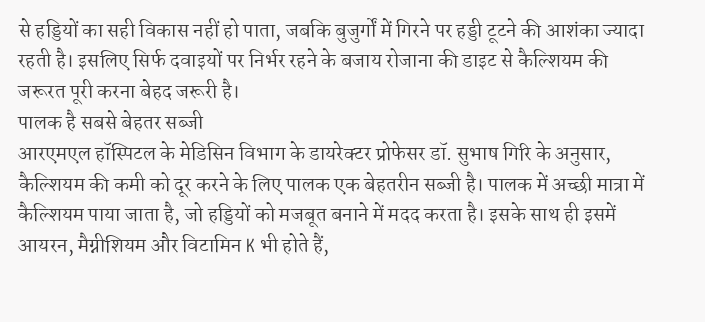से हड्डियों का सही विकास नहीं हो पाता, जबकि बुजुर्गों में गिरने पर हड्डी टूटने की आशंका ज्यादा रहती है। इसलिए सिर्फ दवाइयों पर निर्भर रहने के बजाय रोजाना की डाइट से कैल्शियम की जरूरत पूरी करना बेहद जरूरी है।
पालक है सबसे बेहतर सब्जी
आरएमएल हॉस्पिटल के मेडिसिन विभाग के डायरेक्टर प्रोफेसर डॉ. सुभाष गिरि के अनुसार, कैल्शियम की कमी को दूर करने के लिए पालक एक बेहतरीन सब्जी है। पालक में अच्छी मात्रा में कैल्शियम पाया जाता है, जो हड्डियों को मजबूत बनाने में मदद करता है। इसके साथ ही इसमें आयरन, मैग्नीशियम और विटामिन K भी होते हैं,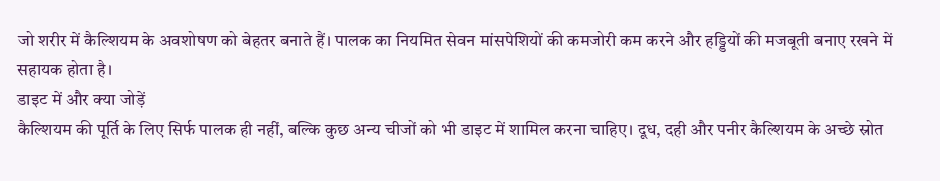जो शरीर में कैल्शियम के अवशोषण को बेहतर बनाते हैं। पालक का नियमित सेवन मांसपेशियों की कमजोरी कम करने और हड्डियों की मजबूती बनाए रखने में सहायक होता है।
डाइट में और क्या जोड़ें
कैल्शियम की पूर्ति के लिए सिर्फ पालक ही नहीं, बल्कि कुछ अन्य चीजों को भी डाइट में शामिल करना चाहिए। दूध, दही और पनीर कैल्शियम के अच्छे स्रोत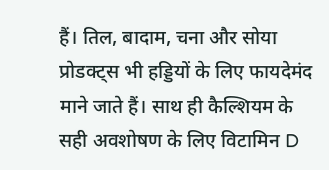हैं। तिल, बादाम, चना और सोया प्रोडक्ट्स भी हड्डियों के लिए फायदेमंद माने जाते हैं। साथ ही कैल्शियम के सही अवशोषण के लिए विटामिन D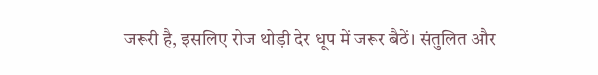जरूरी है, इसलिए रोज थोड़ी देर धूप में जरूर बैठें। संतुलित और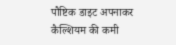पौष्टिक डाइट अपनाकर कैल्शियम की कमी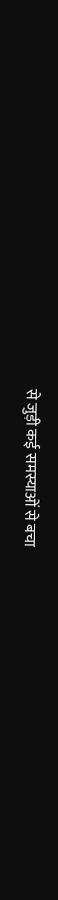से जुड़ी कई समस्याओं से बचा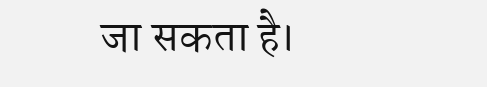जा सकता है।